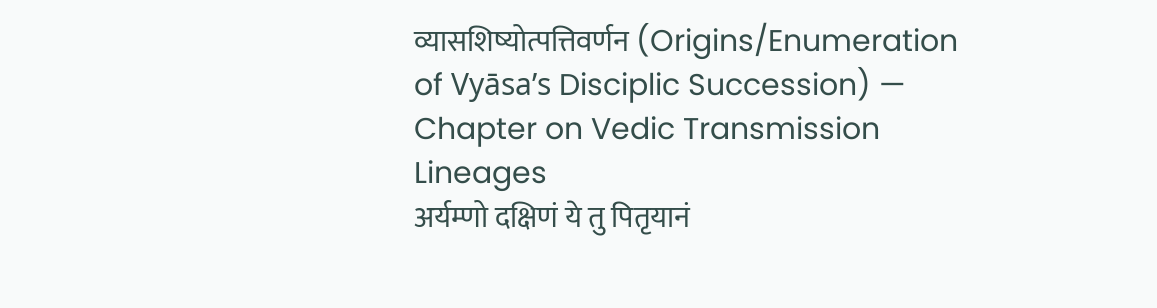व्यासशिष्योत्पत्तिवर्णन (Origins/Enumeration of Vyāsa’s Disciplic Succession) — Chapter on Vedic Transmission Lineages
अर्यम्णो दक्षिणं ये तु पितृयानं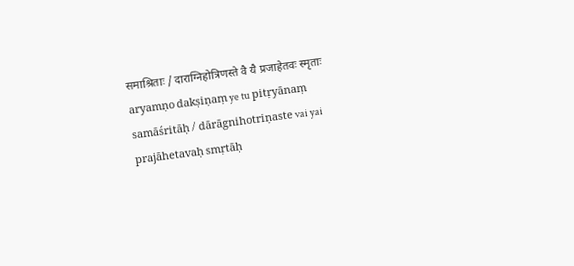समाश्रिताः / दाराग्निहोत्रिणस्ते वै यै प्रजाहेतवः स्मृताः
aryamṇo dakṣiṇaṃ ye tu pitṛyānaṃ samāśritāḥ / dārāgnihotriṇaste vai yai prajāhetavaḥ smṛtāḥ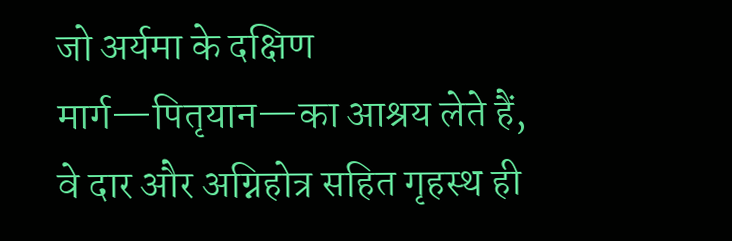जो अर्यमा के दक्षिण मार्ग—पितृयान—का आश्रय लेते हैं, वे दार और अग्निहोत्र सहित गृहस्थ ही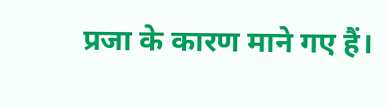प्रजा के कारण माने गए हैं।